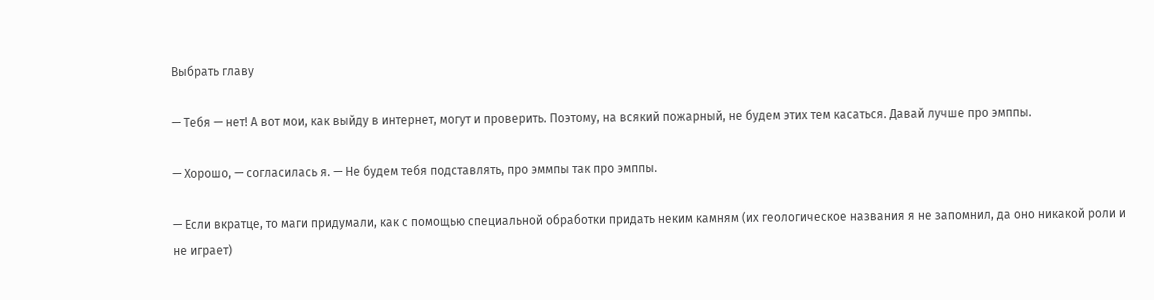Выбрать главу

— Тебя — нет! А вот мои, как выйду в интернет, могут и проверить. Поэтому, на всякий пожарный, не будем этих тем касаться. Давай лучше про эмппы.

— Хорошо, — согласилась я. — Не будем тебя подставлять, про эммпы так про эмппы.

— Если вкратце, то маги придумали, как с помощью специальной обработки придать неким камням (их геологическое названия я не запомнил, да оно никакой роли и не играет)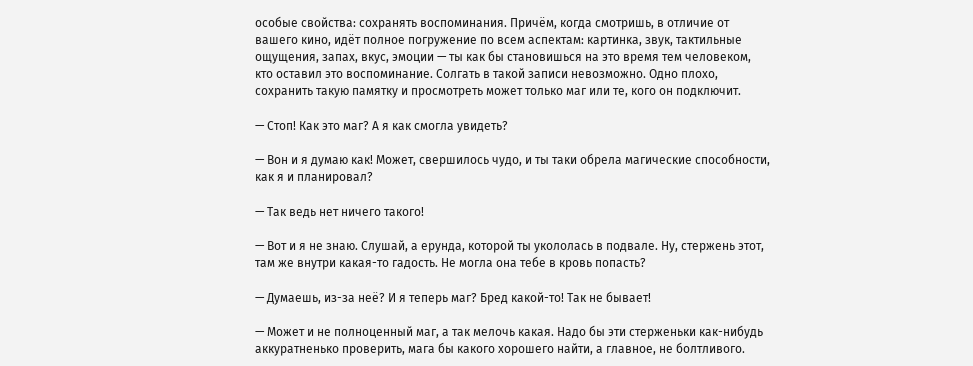особые свойства: сохранять воспоминания. Причём, когда смотришь, в отличие от вашего кино, идёт полное погружение по всем аспектам: картинка, звук, тактильные ощущения, запах, вкус, эмоции — ты как бы становишься на это время тем человеком, кто оставил это воспоминание. Солгать в такой записи невозможно. Одно плохо, сохранить такую памятку и просмотреть может только маг или те, кого он подключит.

— Стоп! Как это маг? А я как смогла увидеть?

— Вон и я думаю как! Может, свершилось чудо, и ты таки обрела магические способности, как я и планировал?

— Так ведь нет ничего такого!

— Вот и я не знаю. Слушай, а ерунда, которой ты укололась в подвале. Ну, стержень этот, там же внутри какая-то гадость. Не могла она тебе в кровь попасть?

— Думаешь, из-за неё? И я теперь маг? Бред какой-то! Так не бывает!

— Может и не полноценный маг, а так мелочь какая. Надо бы эти стерженьки как-нибудь аккуратненько проверить, мага бы какого хорошего найти, а главное, не болтливого.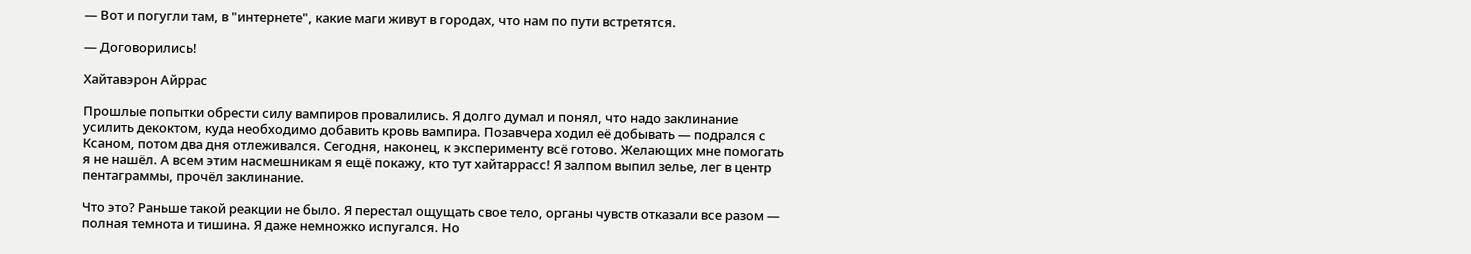— Вот и погугли там, в "интернете", какие маги живут в городах, что нам по пути встретятся.

— Договорились!

Хайтавэрон Айррас

Прошлые попытки обрести силу вампиров провалились. Я долго думал и понял, что надо заклинание усилить декоктом, куда необходимо добавить кровь вампира. Позавчера ходил её добывать — подрался с Ксаном, потом два дня отлеживался. Сегодня, наконец, к эксперименту всё готово. Желающих мне помогать я не нашёл. А всем этим насмешникам я ещё покажу, кто тут хайтаррасс! Я залпом выпил зелье, лег в центр пентаграммы, прочёл заклинание.

Что это? Раньше такой реакции не было. Я перестал ощущать свое тело, органы чувств отказали все разом — полная темнота и тишина. Я даже немножко испугался. Но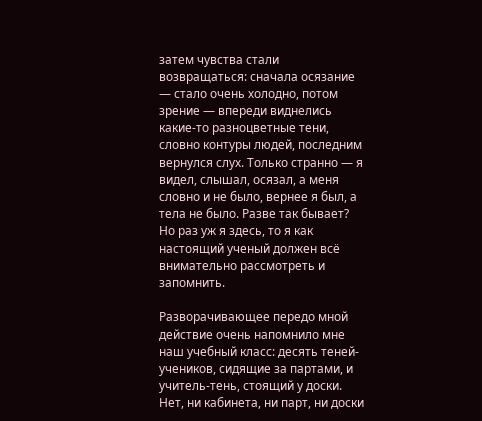затем чувства стали возвращаться: сначала осязание — стало очень холодно, потом зрение — впереди виднелись какие-то разноцветные тени, словно контуры людей, последним вернулся слух. Только странно — я видел, слышал, осязал, а меня словно и не было, вернее я был, а тела не было. Разве так бывает? Но раз уж я здесь, то я как настоящий ученый должен всё внимательно рассмотреть и запомнить.

Разворачивающее передо мной действие очень напомнило мне наш учебный класс: десять теней-учеников, сидящие за партами, и учитель-тень, стоящий у доски. Нет, ни кабинета, ни парт, ни доски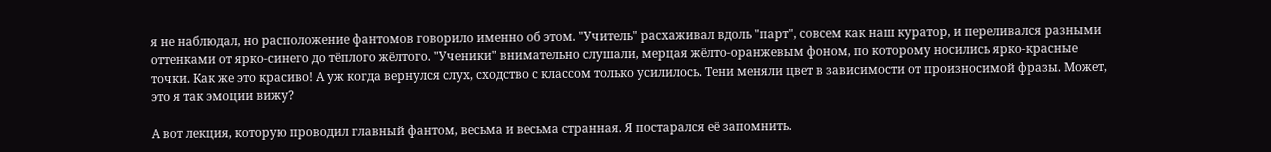я не наблюдал, но расположение фантомов говорило именно об этом. "Учитель" расхаживал вдоль "парт", совсем как наш куратор, и переливался разными оттенками от ярко-синего до тёплого жёлтого. "Ученики" внимательно слушали, мерцая жёлто-оранжевым фоном, по которому носились ярко-красные точки. Как же это красиво! А уж когда вернулся слух, сходство с классом только усилилось. Тени меняли цвет в зависимости от произносимой фразы. Может, это я так эмоции вижу?

А вот лекция, которую проводил главный фантом, весьма и весьма странная. Я постарался её запомнить.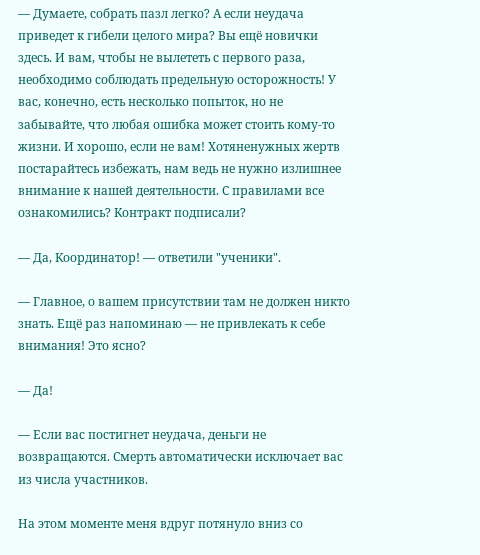— Думаете, собрать пазл легко? А если неудача приведет к гибели целого мира? Вы ещё новички здесь. И вам, чтобы не вылететь с первого раза, необходимо соблюдать предельную осторожность! У вас, конечно, есть несколько попыток, но не забывайте, что любая ошибка может стоить кому-то жизни. И хорошо, если не вам! Хотяненужных жертв постарайтесь избежать, нам ведь не нужно излишнее внимание к нашей деятельности. С правилами все ознакомились? Контракт подписали?

— Да, Координатор! — ответили "ученики".

— Главное, о вашем присутствии там не должен никто знать. Ещё раз напоминаю — не привлекать к себе внимания! Это ясно?

— Да!

— Если вас постигнет неудача, деньги не возвращаются. Смерть автоматически исключает вас из числа участников.

На этом моменте меня вдруг потянуло вниз со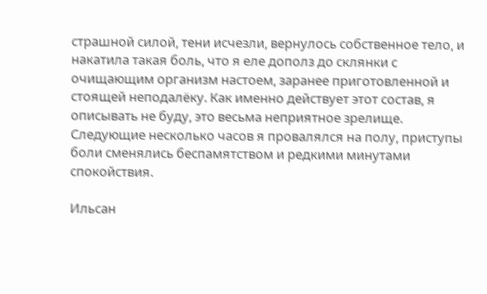страшной силой, тени исчезли, вернулось собственное тело, и накатила такая боль, что я еле дополз до склянки с очищающим организм настоем, заранее приготовленной и стоящей неподалёку. Как именно действует этот состав, я описывать не буду, это весьма неприятное зрелище. Следующие несколько часов я провалялся на полу, приступы боли сменялись беспамятством и редкими минутами спокойствия.

Ильсан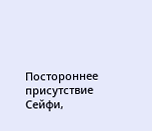Постороннее присутствие Сейфи,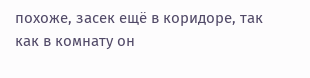похоже, засек ещё в коридоре, так как в комнату он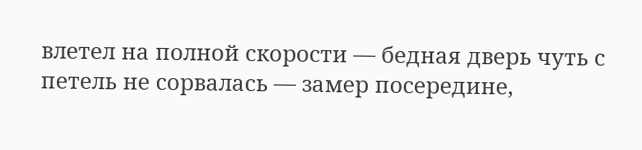влетел на полной скорости — бедная дверь чуть с петель не сорвалась — замер посередине,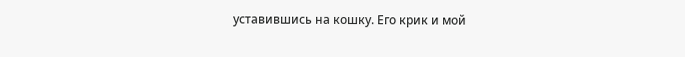уставившись на кошку. Его крик и мой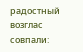радостный возглас совпали: